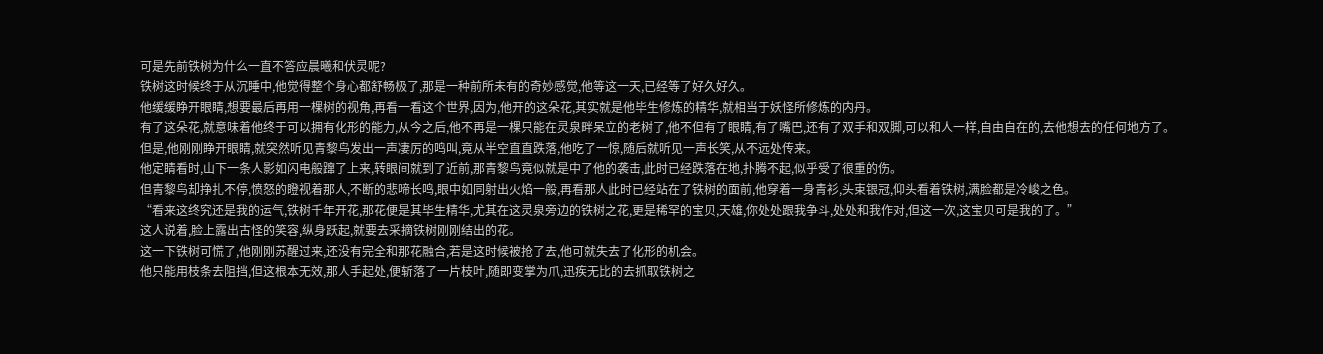可是先前铁树为什么一直不答应晨曦和伏灵呢?
铁树这时候终于从沉睡中,他觉得整个身心都舒畅极了,那是一种前所未有的奇妙感觉,他等这一天,已经等了好久好久。
他缓缓睁开眼睛,想要最后再用一棵树的视角,再看一看这个世界,因为,他开的这朵花,其实就是他毕生修炼的精华,就相当于妖怪所修炼的内丹。
有了这朵花,就意味着他终于可以拥有化形的能力,从今之后,他不再是一棵只能在灵泉畔呆立的老树了,他不但有了眼睛,有了嘴巴,还有了双手和双脚,可以和人一样,自由自在的,去他想去的任何地方了。
但是,他刚刚睁开眼睛,就突然听见青黎鸟发出一声凄厉的鸣叫,竟从半空直直跌落,他吃了一惊,随后就听见一声长笑,从不远处传来。
他定睛看时,山下一条人影如闪电般蹿了上来,转眼间就到了近前,那青黎鸟竟似就是中了他的袭击,此时已经跌落在地,扑腾不起,似乎受了很重的伤。
但青黎鸟却挣扎不停,愤怒的瞪视着那人,不断的悲啼长鸣,眼中如同射出火焰一般,再看那人此时已经站在了铁树的面前,他穿着一身青衫,头束银冠,仰头看着铁树,满脸都是冷峻之色。
“看来这终究还是我的运气,铁树千年开花,那花便是其毕生精华,尤其在这灵泉旁边的铁树之花,更是稀罕的宝贝,天雄,你处处跟我争斗,处处和我作对,但这一次,这宝贝可是我的了。”
这人说着,脸上露出古怪的笑容,纵身跃起,就要去采摘铁树刚刚结出的花。
这一下铁树可慌了,他刚刚苏醒过来,还没有完全和那花融合,若是这时候被抢了去,他可就失去了化形的机会。
他只能用枝条去阻挡,但这根本无效,那人手起处,便斩落了一片枝叶,随即变掌为爪,迅疾无比的去抓取铁树之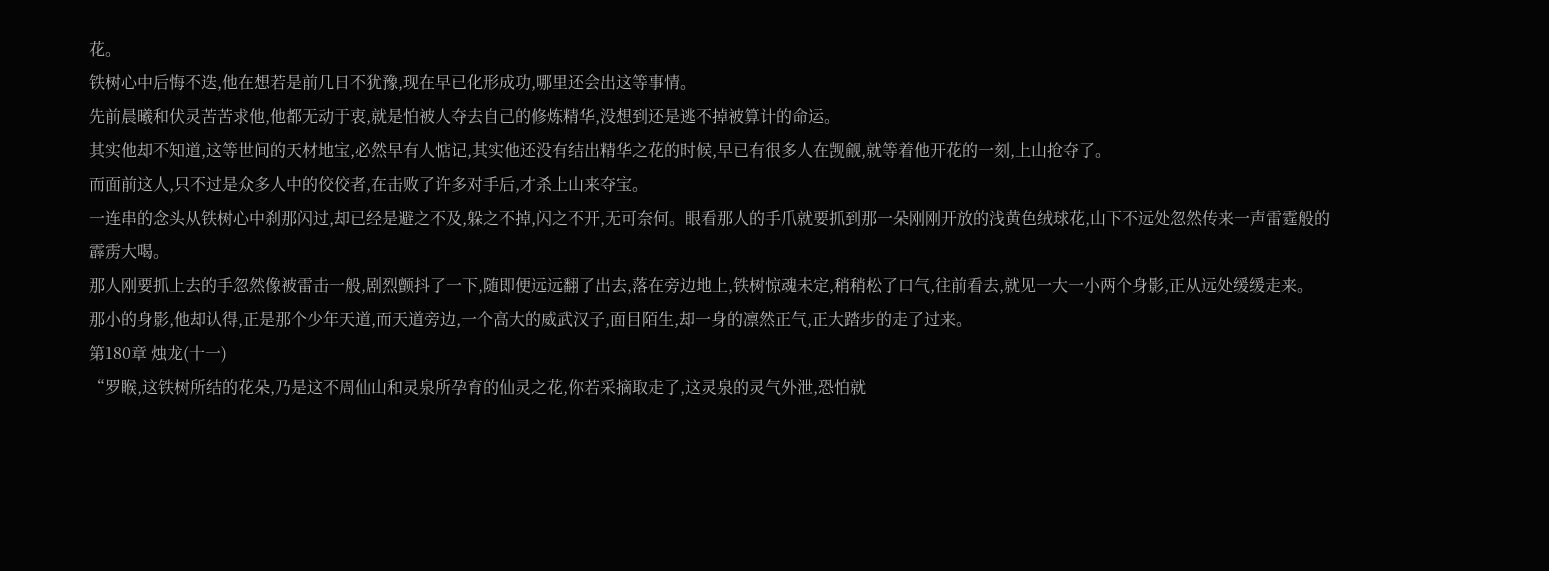花。
铁树心中后悔不迭,他在想若是前几日不犹豫,现在早已化形成功,哪里还会出这等事情。
先前晨曦和伏灵苦苦求他,他都无动于衷,就是怕被人夺去自己的修炼精华,没想到还是逃不掉被算计的命运。
其实他却不知道,这等世间的天材地宝,必然早有人惦记,其实他还没有结出精华之花的时候,早已有很多人在觊觎,就等着他开花的一刻,上山抢夺了。
而面前这人,只不过是众多人中的佼佼者,在击败了许多对手后,才杀上山来夺宝。
一连串的念头从铁树心中刹那闪过,却已经是避之不及,躲之不掉,闪之不开,无可奈何。眼看那人的手爪就要抓到那一朵刚刚开放的浅黄色绒球花,山下不远处忽然传来一声雷霆般的霹雳大喝。
那人刚要抓上去的手忽然像被雷击一般,剧烈颤抖了一下,随即便远远翻了出去,落在旁边地上,铁树惊魂未定,稍稍松了口气,往前看去,就见一大一小两个身影,正从远处缓缓走来。
那小的身影,他却认得,正是那个少年天道,而天道旁边,一个高大的威武汉子,面目陌生,却一身的凛然正气,正大踏步的走了过来。
第180章 烛龙(十一)
“罗睺,这铁树所结的花朵,乃是这不周仙山和灵泉所孕育的仙灵之花,你若采摘取走了,这灵泉的灵气外泄,恐怕就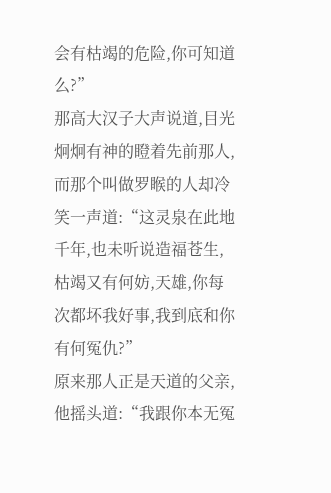会有枯竭的危险,你可知道么?”
那高大汉子大声说道,目光炯炯有神的瞪着先前那人,而那个叫做罗睺的人却冷笑一声道:“这灵泉在此地千年,也未听说造福苍生,枯竭又有何妨,天雄,你每次都坏我好事,我到底和你有何冤仇?”
原来那人正是天道的父亲,他摇头道:“我跟你本无冤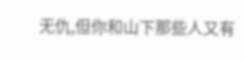无仇,但你和山下那些人又有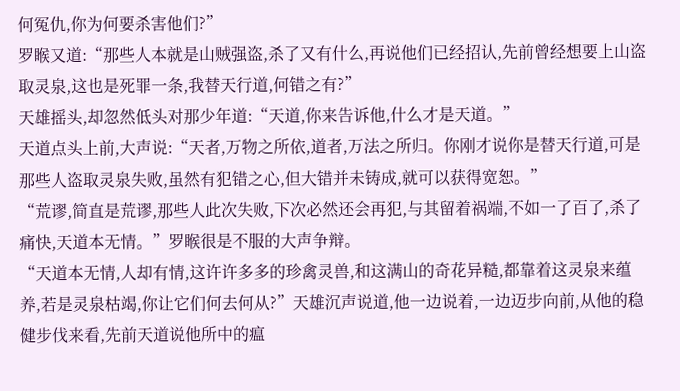何冤仇,你为何要杀害他们?”
罗睺又道:“那些人本就是山贼强盗,杀了又有什么,再说他们已经招认,先前曾经想要上山盗取灵泉,这也是死罪一条,我替天行道,何错之有?”
天雄摇头,却忽然低头对那少年道:“天道,你来告诉他,什么才是天道。”
天道点头上前,大声说:“天者,万物之所依,道者,万法之所归。你刚才说你是替天行道,可是那些人盗取灵泉失败,虽然有犯错之心,但大错并未铸成,就可以获得宽恕。”
“荒谬,简直是荒谬,那些人此次失败,下次必然还会再犯,与其留着祸端,不如一了百了,杀了痛快,天道本无情。”罗睺很是不服的大声争辩。
“天道本无情,人却有情,这许许多多的珍禽灵兽,和这满山的奇花异糙,都靠着这灵泉来蕴养,若是灵泉枯竭,你让它们何去何从?”天雄沉声说道,他一边说着,一边迈步向前,从他的稳健步伐来看,先前天道说他所中的瘟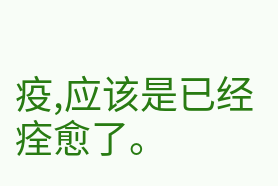疫,应该是已经痊愈了。